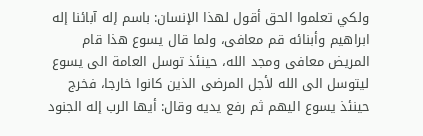ولكي تعلموا الحق أقول لهذا الإنسان: باسم إله آبائنا إله ابراهيم وأبنائه قم معافى، ولما قال يسوع هذا قام المريض معافى ومجد الله، حينئذ توسل العامة الى يسوع ليتوسل الى الله لأجل المرضى الذين كانوا خارجا، فخرج حينئذ يسوع اليهم ثم رفع يديه وقال: أيها الرب إله الجنود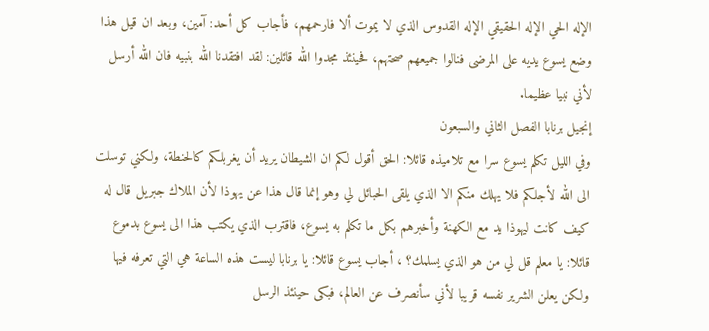الإله الحي الإله الحقيقي الإله القدوس الذي لا يموت ألا فارحمهم، فأجاب كل أحد: آمين، وبعد ان قيل هذا وضع يسوع يديه على المرضى فنالوا جميعهم صحتهم، فحينئذ مجدوا الله قائلين: لقد افتقدنا الله بنبيه فان الله أرسل لأني نبيا عظيما.
إنجيل برنابا الفصل الثاني والسبعون
وفي الليل تكلم يسوع سرا مع تلاميذه قائلا: الحق أقول لكم ان الشيطان يريد أن يغربلكم كالحنطة، ولكني توسلت الى الله لأجلكم فلا يهلك منكم الا الذي يلقى الحبائل لي وهو إنما قال هذا عن يهوذا لأن الملاك جبريل قال له كيف كانت ليهوذا يد مع الكهنة وأخبرهم بكل ما تكلم به يسوع، فاقترب الذي يكتب هذا الى يسوع بدموع قائلا: يا معلم قل لي من هو الذي يسلمك؟ ، أجاب يسوع قائلا: يا برنابا ليست هذه الساعة هي التي تعرفه فيها ولكن يعلن الشرير نفسه قريبا لأني سأنصرف عن العالم، فبكى حينئذ الرسل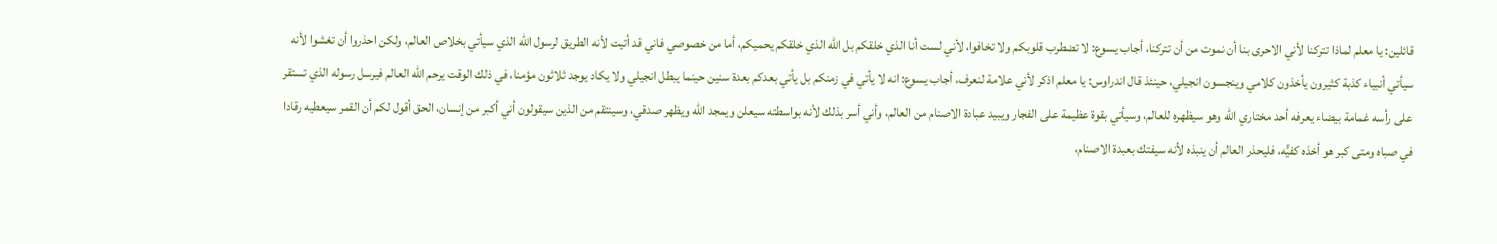قائلين: يا معلم لماذا تتركنا لأني الاحرى بنا أن نموت من أن تتركنا، أجاب يسوع: لا تضطرب قلوبكم ولا تخافوا، لأني لست أنا الذي خلقكم بل الله الذي خلقكم يحميكم، أما من خصوصي فاني قد أتيت لأنه الطريق لرسول الله الذي سيأتي بخلاص العالم، ولكن احذروا أن تغشوا لأنه سيأتي أنبياء كذبة كثيرون يأخذون كلامي وينجسون انجيلي، حينئذ قال اندراوس: يا معلم اذكر لأني علامة لنعرف، أجاب يسوع: انه لا يأتي في زمنكم بل يأتي بعدكم بعدة سنين حينما يبطل انجيلي ولا يكاد يوجد ثلاثون مؤمنا، في ذلك الوقت يرحم الله العالم فيرسل رسوله الذي تستقر على رأسه غمامة بيضاء يعرفه أحد مختاري الله وهو سيظهره للعالم، وسيأتي بقوة عظيمة على الفجار ويبيد عبادة الاصنام من العالم، وأني أسر بذلك لأنه بواسطته سيعلن ويمجد الله ويظهر صدقي، وسينتقم من الذين سيقولون أني أكبر من إنسان، الحق أقول لكم أن القمر سيعطيه رقادا في صباه ومتى كبر هو أخذه كفيًّه، فليحذر العالم أن ينبذه لأنه سيفتك بعبدة الاصنام،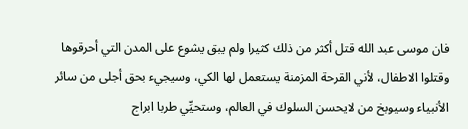فان موسى عبد الله قتل أكثر من ذلك كثيرا ولم يبق يشوع على المدن التي أحرقوها وقتلوا الاطفال، لأني القرحة المزمنة يستعمل لها الكي، وسيجيء بحق أجلى من سائر الأنبياء وسيوبخ من لايحسن السلوك في العالم، وستحيِّي طربا ابراج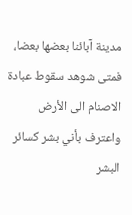مدينة آبائنا بعضها بعضا، فمتى شوهد سقوط عبادة الاصنام الى الأرض واعترف بأني بشر كسائر البشر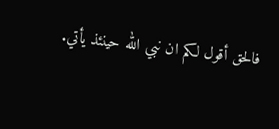فالحق أقول لكم ان نبي الله حينئذ يأتي.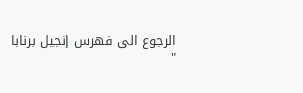الرجوع الى فهرس إنجيل برنابا
"